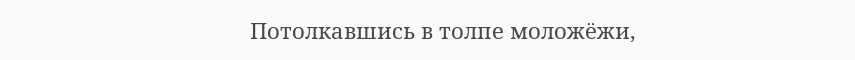Потолкавшись в толпе моложёжи,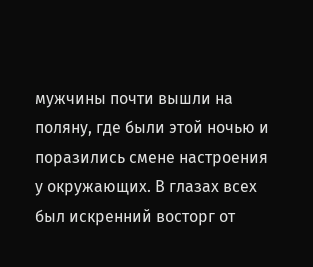мужчины почти вышли на поляну, где были этой ночью и поразились смене настроения у окружающих. В глазах всех был искренний восторг от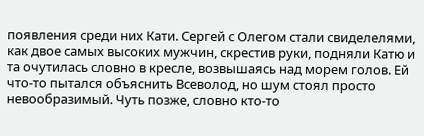появления среди них Кати. Сергей с Олегом стали свиделелями, как двое самых высоких мужчин, скрестив руки, подняли Катю и та очутилась словно в кресле, возвышаясь над морем голов. Ей что-то пытался объяснить Всеволод, но шум стоял просто невообразимый. Чуть позже, словно кто-то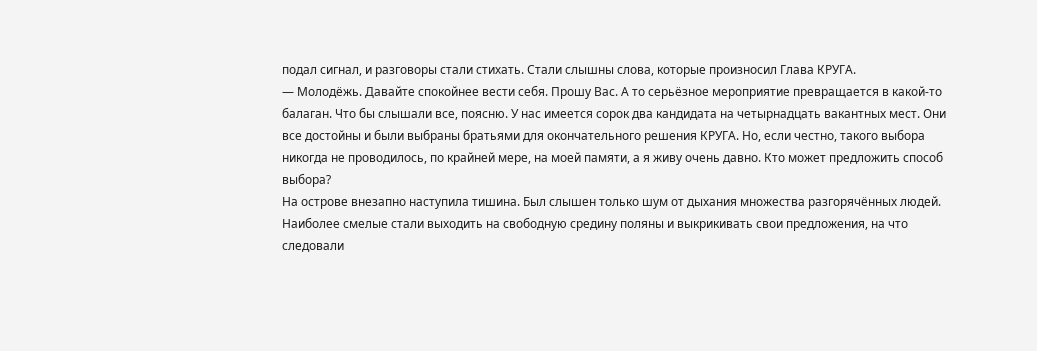подал сигнал, и разговоры стали стихать. Стали слышны слова, которые произносил Глава КРУГА.
— Молодёжь. Давайте спокойнее вести себя. Прошу Вас. А то серьёзное мероприятие превращается в какой-то балаган. Что бы слышали все, поясню. У нас имеется сорок два кандидата на четырнадцать вакантных мест. Они все достойны и были выбраны братьями для окончательного решения КРУГА. Но, если честно, такого выбора никогда не проводилось, по крайней мере, на моей памяти, а я живу очень давно. Кто может предложить способ выбора?
На острове внезапно наступила тишина. Был слышен только шум от дыхания множества разгорячённых людей.
Наиболее смелые стали выходить на свободную средину поляны и выкрикивать свои предложения, на что следовали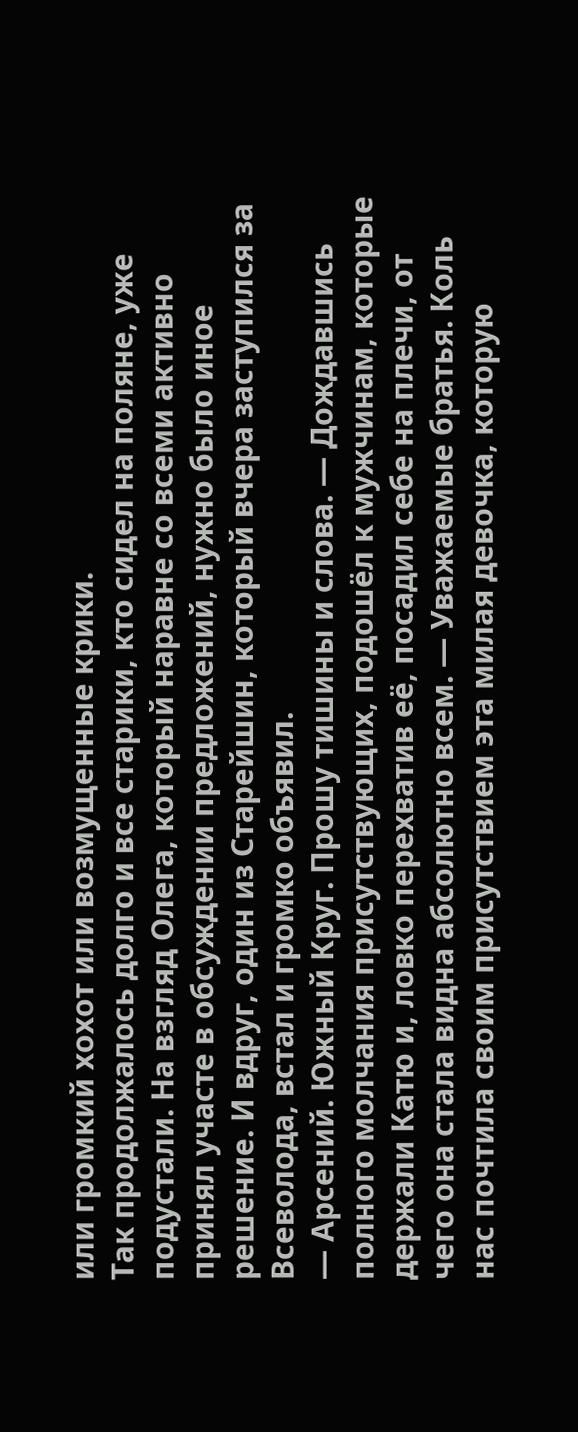или громкий хохот или возмущенные крики.
Так продолжалось долго и все старики, кто сидел на поляне, уже подустали. На взгляд Олега, который наравне со всеми активно принял участе в обсуждении предложений, нужно было иное решение. И вдруг, один из Старейшин, который вчера заступился за Всеволода, встал и громко объявил.
— Арсений. Южный Круг. Прошу тишины и слова. — Дождавшись полного молчания присутствующих, подошёл к мужчинам, которые держали Катю и, ловко перехватив её, посадил себе на плечи, от чего она стала видна абсолютно всем. — Уважаемые братья. Коль нас почтила своим присутствием эта милая девочка, которую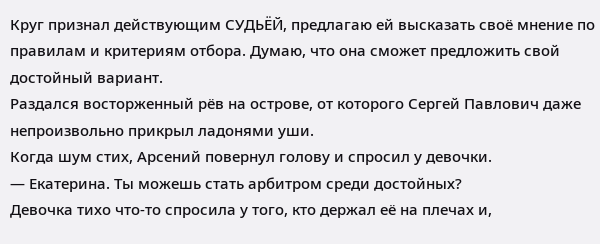Круг признал действующим СУДЬЁЙ, предлагаю ей высказать своё мнение по правилам и критериям отбора. Думаю, что она сможет предложить свой достойный вариант.
Раздался восторженный рёв на острове, от которого Сергей Павлович даже непроизвольно прикрыл ладонями уши.
Когда шум стих, Арсений повернул голову и спросил у девочки.
— Екатерина. Ты можешь стать арбитром среди достойных?
Девочка тихо что-то спросила у того, кто держал её на плечах и,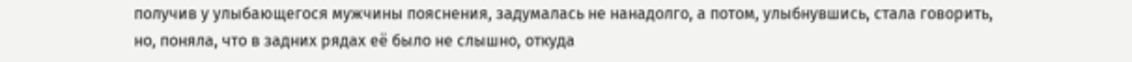получив у улыбающегося мужчины пояснения, задумалась не нанадолго, а потом, улыбнувшись, стала говорить, но, поняла, что в задних рядах её было не слышно, откуда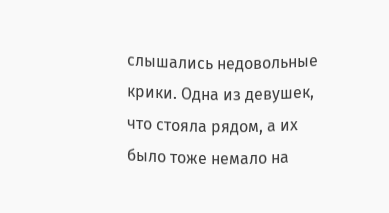слышались недовольные крики. Одна из девушек, что стояла рядом, а их было тоже немало на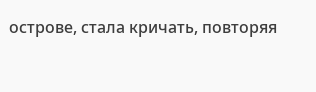острове, стала кричать, повторяя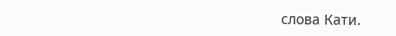слова Кати.